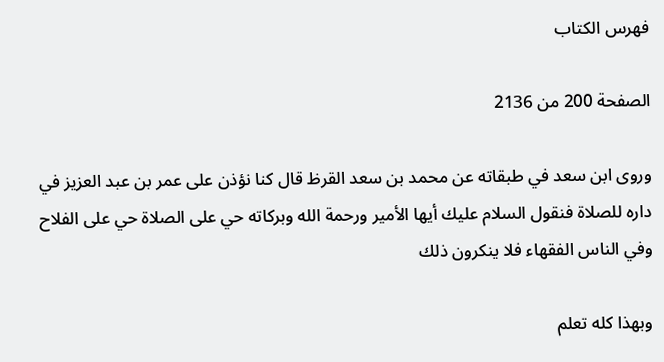فهرس الكتاب

الصفحة 200 من 2136

وروى ابن سعد في طبقاته عن محمد بن سعد القرظ قال كنا نؤذن على عمر بن عبد العزيز في داره للصلاة فنقول السلام عليك أيها الأمير ورحمة الله وبركاته حي على الصلاة حي على الفلاح وفي الناس الفقهاء فلا ينكرون ذلك

وبهذا كله تعلم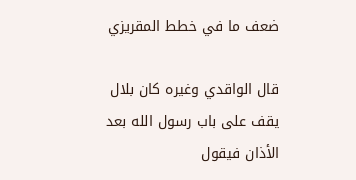ضعف ما في خطط المقريزي

قال الواقدي وغيره كان بلال يقف على باب رسول الله بعد الأذان فيقول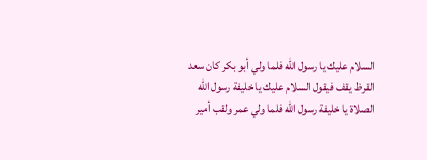السلام عليك يا رسول الله فلما ولي أبو بكر كان سعد القرظ يقف فيقول السلام عليك يا خليفة رسول الله الصلاة يا خليفة رسول الله فلما ولي عمر ولقب أمير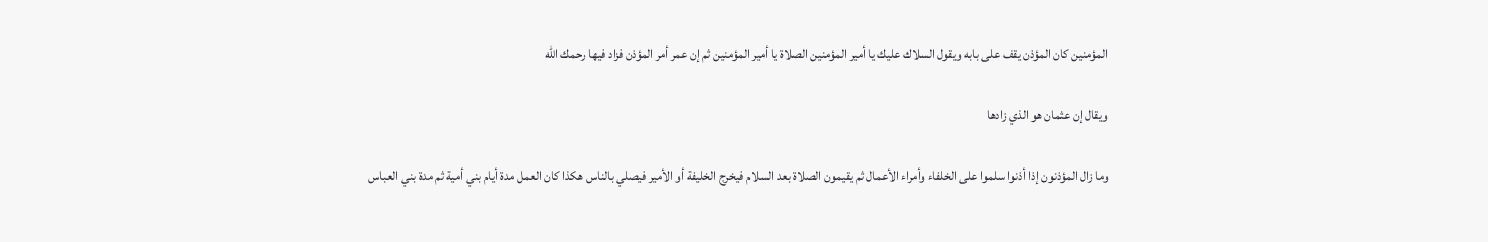المؤمنين كان المؤذن يقف على بابه ويقول السلاك عليك يا أمير المؤمنين الصلاة يا أمير المؤمنين ثم إن عمر أمر المؤذن فزاد فيها رحمك الله

ويقال إن عثمان هو الذي زادها

وما زال المؤذنون إذا أذنوا سلموا على الخلفاء وأمراء الأعمال ثم يقيمون الصلاة بعد السلام فيخرج الخليفة أو الأمير فيصلي بالناس هكذا كان العمل مدة أيام بني أمية ثم مدة بني العباس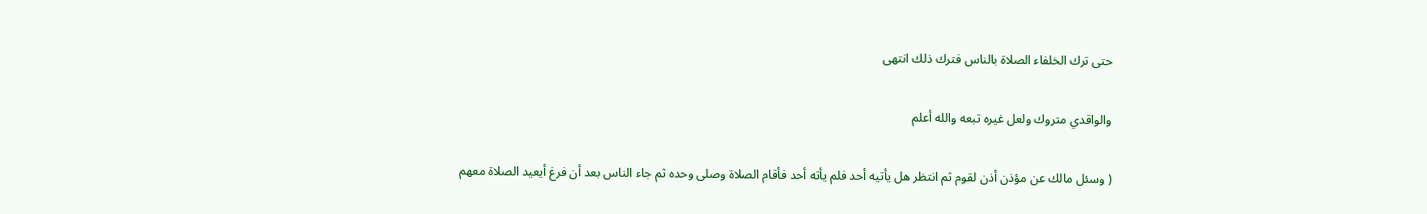حتى ترك الخلفاء الصلاة بالناس فترك ذلك انتهى

والواقدي متروك ولعل غيره تبعه والله أعلم

( وسئل مالك عن مؤذن أذن لقوم ثم انتظر هل يأتيه أحد فلم يأته أحد فأقام الصلاة وصلى وحده ثم جاء الناس بعد أن فرغ أيعيد الصلاة معهم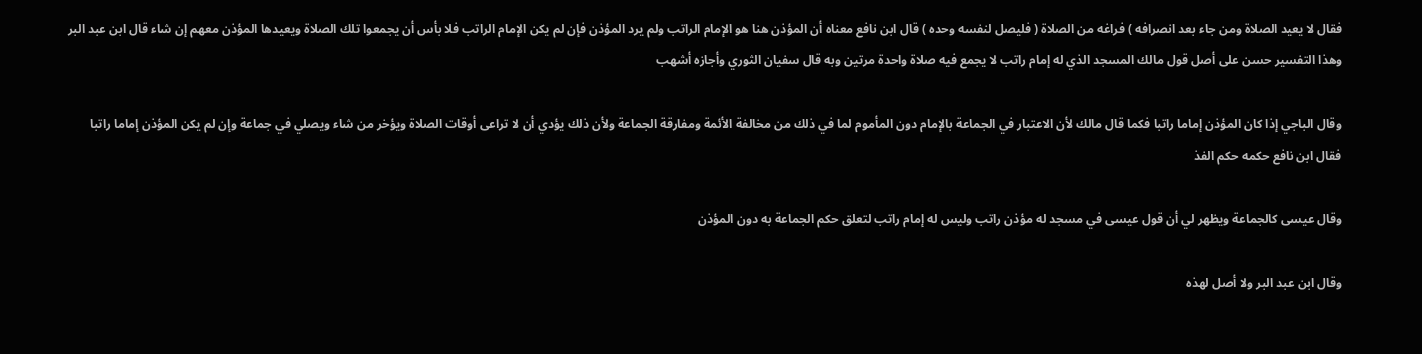فقال لا يعيد الصلاة ومن جاء بعد انصرافه ) فراغه من الصلاة ( فليصل لنفسه وحده ) قال ابن نافع معناه أن المؤذن هنا هو الإمام الراتب ولم يرد المؤذن فإن لم يكن الإمام الراتب فلا بأس أن يجمعوا تلك الصلاة ويعيدها المؤذن معهم إن شاء قال ابن عبد البر وهذا التفسير حسن على أصل قول مالك المسجد الذي له إمام راتب لا يجمع فيه صلاة واحدة مرتين وبه قال سفيان الثوري وأجازه أشهب

وقال الباجي إذا كان المؤذن إماما راتبا فكما قال مالك لأن الاعتبار في الجماعة بالإمام دون المأموم لما في ذلك من مخالفة الأئمة ومفارقة الجماعة ولأن ذلك يؤدي أن لا تراعى أوقات الصلاة ويؤخر من شاء ويصلي في جماعة وإن لم يكن المؤذن إماما راتبا فقال ابن نافع حكمه حكم الفذ

وقال عيسى كالجماعة ويظهر لي أن قول عيسى في مسجد له مؤذن راتب وليس له إمام راتب لتعلق حكم الجماعة به دون المؤذن

وقال ابن عبد البر ولا أصل لهذه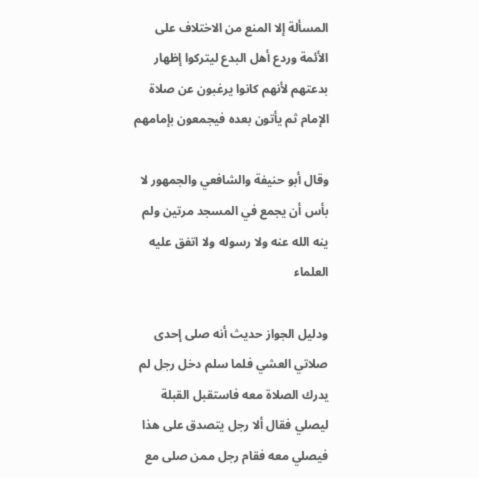المسألة إلا المنع من الاختلاف على الأئمة وردع أهل البدع ليتركوا إظهار بدعتهم لأنهم كانوا يرغبون عن صلاة الإمام ثم يأتون بعده فيجمعون بإمامهم

وقال أبو حنيفة والشافعي والجمهور لا بأس أن يجمع في المسجد مرتين ولم ينه الله عنه ولا رسوله ولا اتفق عليه العلماء

ودليل الجواز حديث أنه صلى إحدى صلاتي العشي فلما سلم دخل رجل لم يدرك الصلاة معه فاستقبل القبلة ليصلي فقال ألا رجل يتصدق على هذا فيصلي معه فقام رجل ممن صلى مع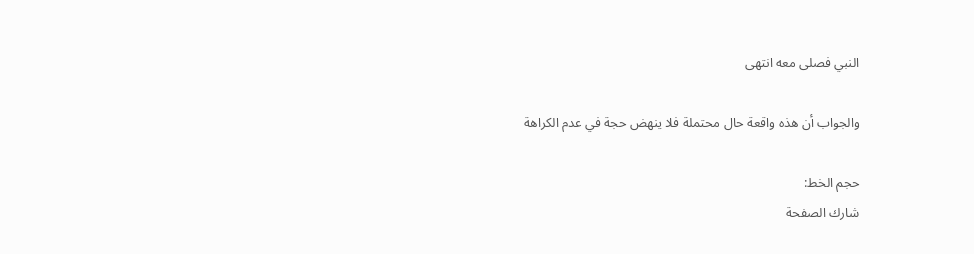النبي فصلى معه انتهى

والجواب أن هذه واقعة حال محتملة فلا ينهض حجة في عدم الكراهة

حجم الخط:
شارك الصفحة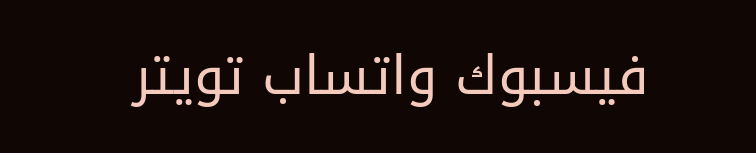فيسبوك واتساب تويتر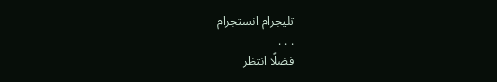تليجرام انستجرام
. . .
فضلًا انتظر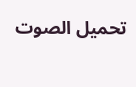تحميل الصوت